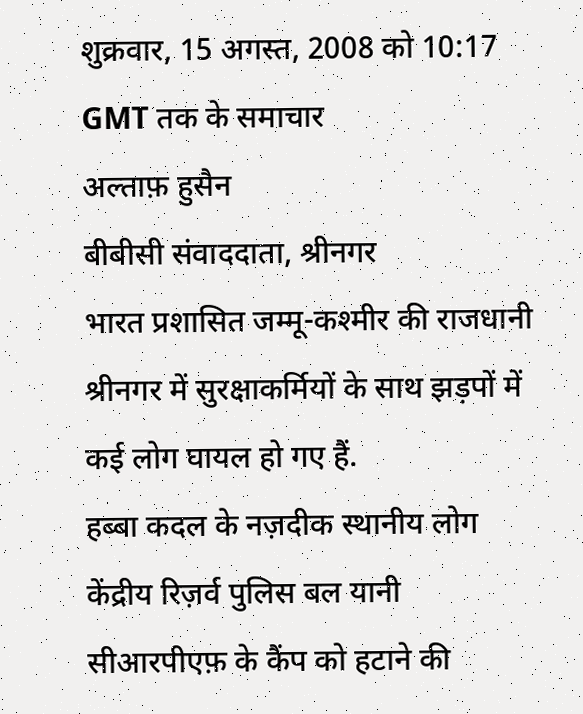शुक्रवार, 15 अगस्त, 2008 को 10:17 GMT तक के समाचार
अल्ताफ़ हुसैन
बीबीसी संवाददाता, श्रीनगर
भारत प्रशासित जम्मू-कश्मीर की राजधानी श्रीनगर में सुरक्षाकर्मियों के साथ झड़पों में कई लोग घायल हो गए हैं.
हब्बा कदल के नज़दीक स्थानीय लोग केंद्रीय रिज़र्व पुलिस बल यानी सीआरपीएफ़ के कैंप को हटाने की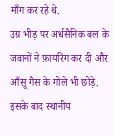माँग कर रहे थे.
उग्र भीड़ पर अर्धसैनिक बल के जवानों ने फ़ायरिंग कर दी और आँसू गैस के गोले भी छोड़े.
इसके बाद स्थानीय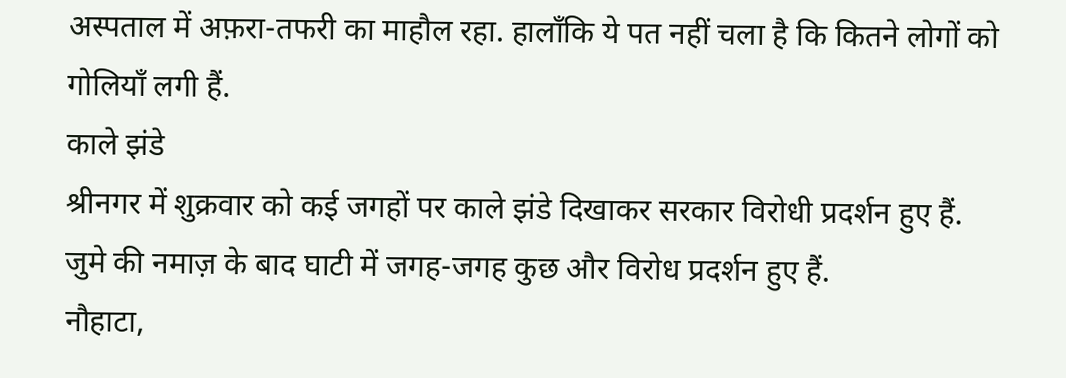अस्पताल में अफ़रा-तफरी का माहौल रहा. हालाँकि ये पत नहीं चला है कि कितने लोगों को गोलियाँ लगी हैं.
काले झंडे
श्रीनगर में शुक्रवार को कई जगहों पर काले झंडे दिखाकर सरकार विरोधी प्रदर्शन हुए हैं.
जुमे की नमाज़ के बाद घाटी में जगह-जगह कुछ और विरोध प्रदर्शन हुए हैं.
नौहाटा,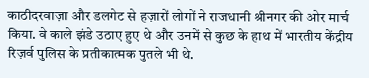काठीदरवाज़ा और डलगेट से हज़ारों लोगों ने राजधानी श्रीनगर की ओर मार्च किया. वे काले झंडे उठाए हुए थे और उनमें से कुछ के हाथ में भारतीय केंद्रीय रिज़र्व पुलिस के प्रतीकात्मक पुतले भी थे.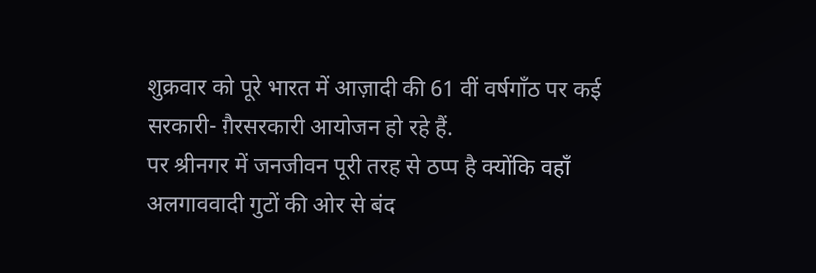शुक्रवार को पूरे भारत में आज़ादी की 61 वीं वर्षगाँठ पर कई सरकारी- ग़ैरसरकारी आयोजन हो रहे हैं.
पर श्रीनगर में जनजीवन पूरी तरह से ठप्प है क्योंकि वहाँ अलगाववादी गुटों की ओर से बंद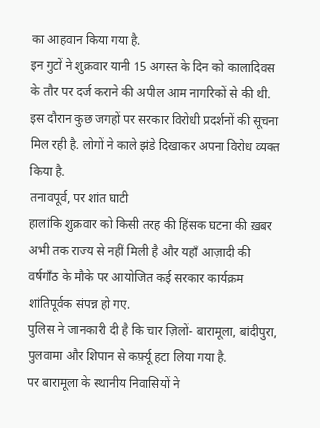का आहवान किया गया है.
इन गुटों ने शुक्रवार यानी 15 अगस्त के दिन को कालादिवस के तौर पर दर्ज कराने की अपील आम नागरिकों से की थी.
इस दौरान कुछ जगहों पर सरकार विरोधी प्रदर्शनों की सूचना मिल रही है. लोगों ने काले झंडे दिखाकर अपना विरोध व्यक्त किया है.
तनावपूर्व, पर शांत घाटी
हालांकि शुक्रवार को किसी तरह की हिंसक घटना की ख़बर अभी तक राज्य से नहीं मिली है और यहाँ आज़ादी की वर्षगाँठ के मौके पर आयोजित कई सरकार कार्यक्रम शांतिपूर्वक संपन्न हो गए.
पुलिस ने जानकारी दी है कि चार ज़िलों- बारामूला, बांदीपुरा, पुलवामा और शिपान से कर्फ़्यू हटा लिया गया है.
पर बारामूला के स्थानीय निवासियों ने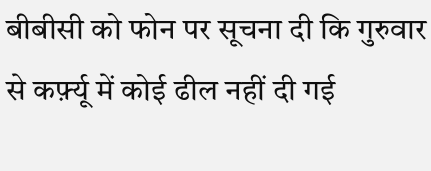बीबीसी को फोन पर सूचना दी कि गुरुवार से कर्फ़्यू में कोई ढील नहीं दी गई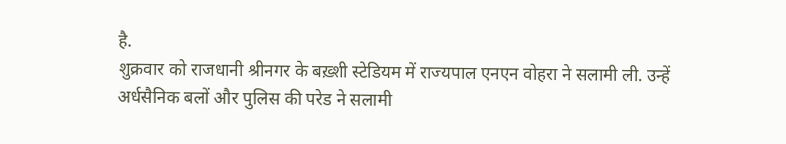है.
शुक्रवार को राजधानी श्रीनगर के बख़्शी स्टेडियम में राज्यपाल एनएन वोहरा ने सलामी ली. उन्हें अर्धसैनिक बलों और पुलिस की परेड ने सलामी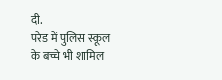दी.
परेड में पुलिस स्कूल के बच्चे भी शामिल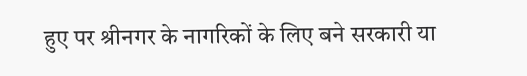हुए पर श्रीनगर के नागरिकों के लिए बने सरकारी या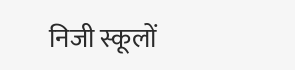निजी स्कूलों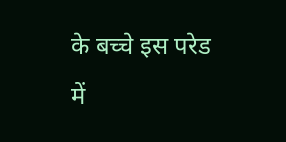के बच्चे इस परेड में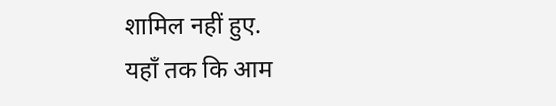शामिल नहीं हुए.
यहाँ तक कि आम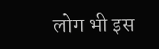लोग भी इस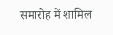समारोह में शामिल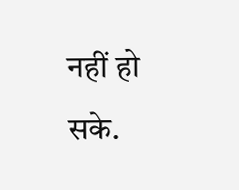नहीं हो सके.